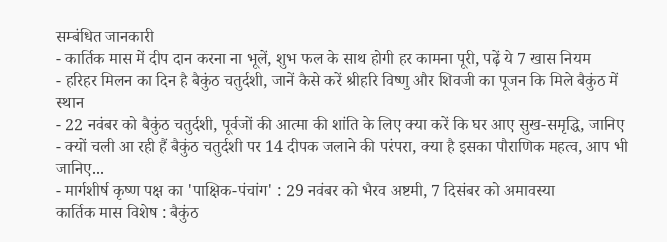सम्बंधित जानकारी
- कार्तिक मास में दीप दान करना ना भूलें, शुभ फल के साथ होगी हर कामना पूरी, पढ़ें ये 7 खास नियम
- हरिहर मिलन का दिन है बैकुंठ चतुर्दशी, जानें कैसे करें श्रीहरि विष्णु और शिवजी का पूजन कि मिले बैकुंठ में स्थान
- 22 नवंबर को बैकुंठ चतुर्दशी, पूर्वजों की आत्मा की शांति के लिए क्या करें कि घर आए सुख-समृद्धि, जानिए
- क्यों चली आ रही हैं बैकुंठ चतुर्दशी पर 14 दीपक जलाने की परंपरा, क्या है इसका पौराणिक महत्व, आप भी जानिए...
- मार्गशीर्ष कृष्ण पक्ष का 'पाक्षिक-पंचांग' : 29 नवंबर को भैरव अष्टमी, 7 दिसंबर को अमावस्या
कार्तिक मास विशेष : बैकुंठ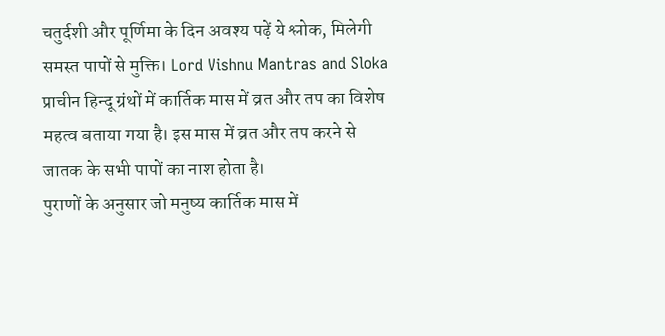चतुर्दशी और पूर्णिमा के दिन अवश्य पढ़ें ये श्लोक, मिलेगी समस्त पापों से मुक्ति। Lord Vishnu Mantras and Sloka
प्राचीन हिन्दू ग्रंथों में कार्तिक मास में व्रत और तप का विशेष महत्व बताया गया है। इस मास में व्रत और तप करने से जातक के सभी पापों का नाश होता है।
पुराणों के अनुसार जो मनुष्य कार्तिक मास में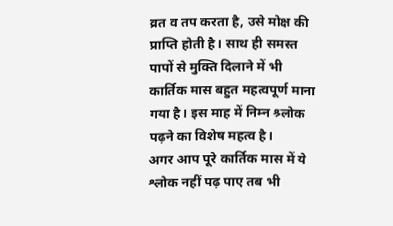व्रत व तप करता है, उसे मोक्ष की प्राप्ति होती है। साथ ही समस्त पापों से मुक्ति दिलाने में भी कार्तिक मास बहुत महत्वपूर्ण माना गया है। इस माह में निम्न श्र्लोक पढ़ने का विशेष महत्व है।
अगर आप पूरे कार्तिक मास में ये श्लोक नहीं पढ़ पाए तब भी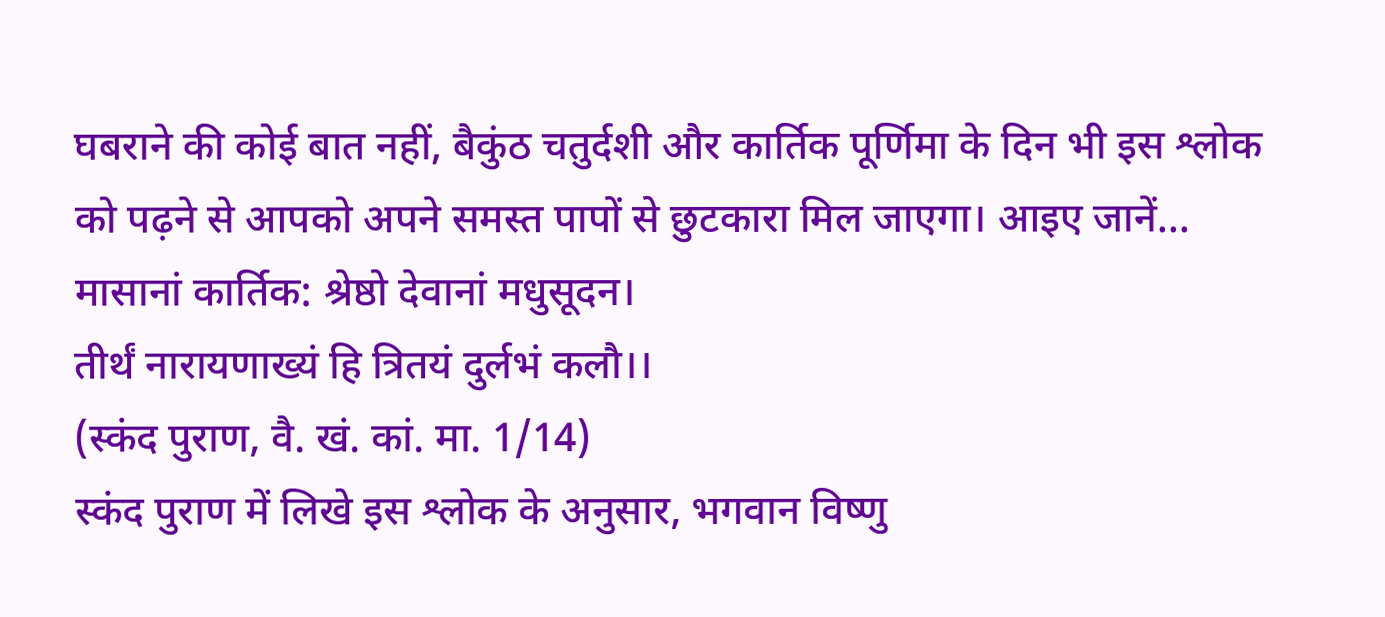घबराने की कोई बात नहीं, बैकुंठ चतुर्दशी और कार्तिक पूर्णिमा के दिन भी इस श्लोक को पढ़ने से आपको अपने समस्त पापों से छुटकारा मिल जाएगा। आइए जानें...
मासानां कार्तिक: श्रेष्ठो देवानां मधुसूदन।
तीर्थं नारायणाख्यं हि त्रितयं दुर्लभं कलौ।।
(स्कंद पुराण, वै. खं. कां. मा. 1/14)
स्कंद पुराण में लिखे इस श्लोक के अनुसार, भगवान विष्णु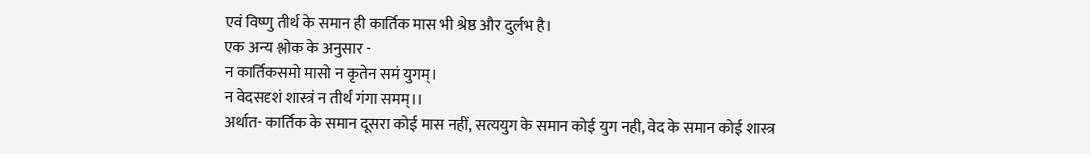एवं विष्णु तीर्थ के समान ही कार्तिक मास भी श्रेष्ठ और दुर्लभ है।
एक अन्य श्लोक के अनुसार -
न कार्तिकसमो मासो न कृतेन समं युगम्।
न वेदसदृशं शास्त्रं न तीर्थं गंगा समम्।।
अर्थात- कार्तिक के समान दूसरा कोई मास नहीं, सत्ययुग के समान कोई युग नही, वेद के समान कोई शास्त्र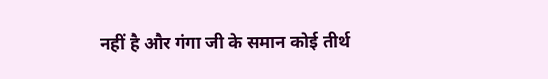नहीं है और गंगा जी के समान कोई तीर्थ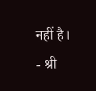नहीं है।
- श्री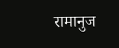रामानुज